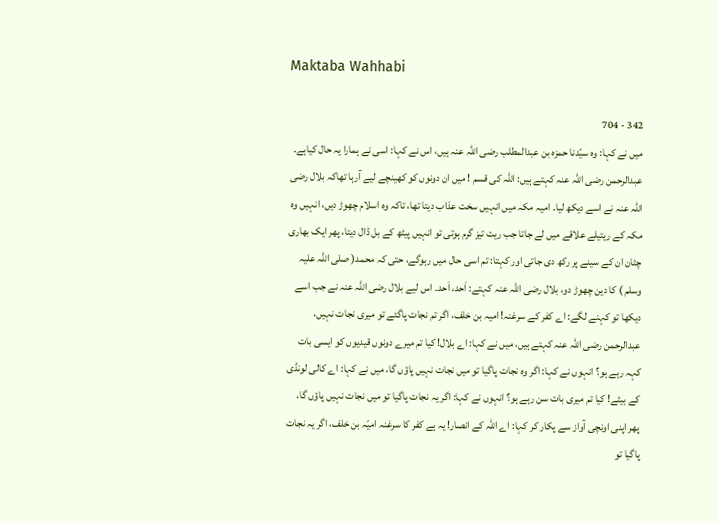Maktaba Wahhabi

342 - 704
میں نے کہا: وہ سیّدنا حمزہ بن عبدالمطلب رضی اللہ عنہ ہیں، اس نے کہا: اسی نے ہمارا یہ حال کیاہے۔ عبدالرحمن رضی اللہ عنہ کہتے ہیں: اللہ کی قسم ! میں ان دونوں کو کھینچے لیے آرہا تھاکہ بلال رضی اللہ عنہ نے اسے دیکھ لیا۔ امیہ مکہ میں انہیں سخت عذاب دیتا تھا، تاکہ وہ اسلام چھوڑ دیں، انہیں وہ مکہ کے ریتیلے علاقے میں لے جاتا جب ریت تیز گرم ہوتی تو انہیں پیٹھ کے بل ڈال دیتا، پھر ایک بھاری چٹان ان کے سینے پر رکھ دی جاتی اور کہتا: تم اسی حال میں رہوگے، حتی کہ محمد( صلی اللہ علیہ وسلم ) کا دین چھوڑ دو، بلال رضی اللہ عنہ کہتے: اَحد، اَحد۔ اس لیے بلال رضی اللہ عنہ نے جب اسے دیکھا تو کہنے لگے: اے کفر کے سرغنہ! امیہ بن خلف، اگر تم نجات پاگئے تو میری نجات نہیں، عبدالرحمن رضی اللہ عنہ کہتے ہیں، میں نے کہا: اے بلال! کیا تم میرے دونوں قیدیوں کو ایسی بات کہہ رہے ہو؟ انہوں نے کہا: اگر وہ نجات پاگیا تو میں نجات نہیں پاؤں گا، میں نے کہا: اے کالی لونڈی کے بیٹے! کیا تم میری بات سن رہے ہو؟ انہوں نے کہا: اگر یہ نجات پاگیا تو میں نجات نہیں پاؤں گا، پھر اپنی اونچی آواز سے پکار کر کہا: اے اللہ کے انصار! یہ ہے کفر کا سرغنہ امیّہ بن خلف، اگر یہ نجات پاگیا تو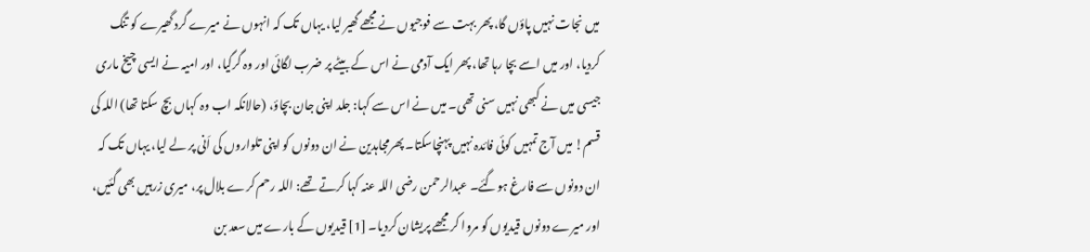میں نجات نہیں پاؤں گا، پھر بہت سے فوجیوں نے مجھے گھیر لیا، یہاں تک کہ انہوں نے میرے گرد گھیرے کو تنگ کردیا، اور میں اسے بچا رہا تھا، پھر ایک آدمی نے اس کے بیٹے پر ضرب لگائی اور وہ گرگیا، اور امیہ نے ایسی چیخ ماری جیسی میں نے کبھی نہیں سنی تھی۔ میں نے اس سے کہا: جلد اپنی جان بچاؤ، (حالانکہ اب وہ کہاں بچ سکتا تھا) اللہ کی قسم! میں آج تمہیں کوئی فائدہ نہیں پہنچاسکتا۔ پھرمجاہدین نے ان دونوں کو اپنی تلواروں کی اَنی پر لے لیا، یہاں تک کہ ان دونوں سے فارغ ہوگئے۔ عبدالرحمن رضی اللہ عنہ کہا کرتے تھے: اللہ رحم کرے بلال پر، میری زرہیں بھی گئیں، اور میرے دونوں قیدیوں کو مروا کر مجھے پریشان کردیا۔ [1] قیدیوں کے بارے میں سعد بن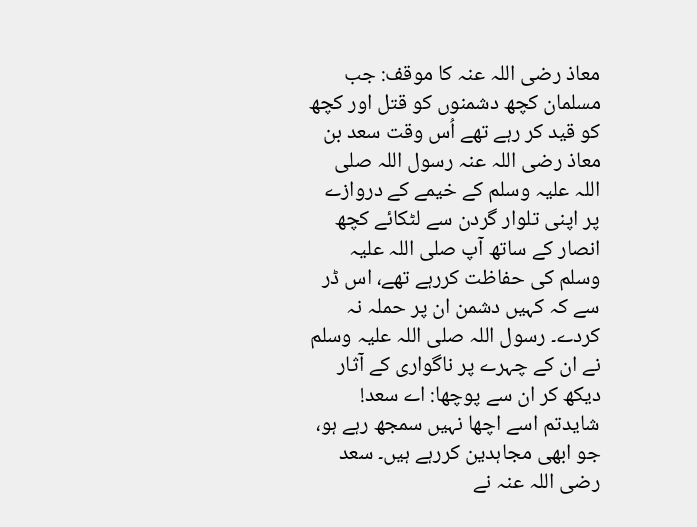معاذ رضی اللہ عنہ کا موقف: جب مسلمان کچھ دشمنوں کو قتل اور کچھ کو قید کر رہے تھے اُس وقت سعد بن معاذ رضی اللہ عنہ رسول اللہ صلی اللہ علیہ وسلم کے خیمے کے دروازے پر اپنی تلوار گردن سے لٹکائے کچھ انصار کے ساتھ آپ صلی اللہ علیہ وسلم کی حفاظت کررہے تھے، اس ڈر سے کہ کہیں دشمن ان پر حملہ نہ کردے۔ رسول اللہ صلی اللہ علیہ وسلم نے ان کے چہرے پر ناگواری کے آثار دیکھ کر ان سے پوچھا: اے سعد! شایدتم اسے اچھا نہیں سمجھ رہے ہو، جو ابھی مجاہدین کررہے ہیں۔ سعد رضی اللہ عنہ نے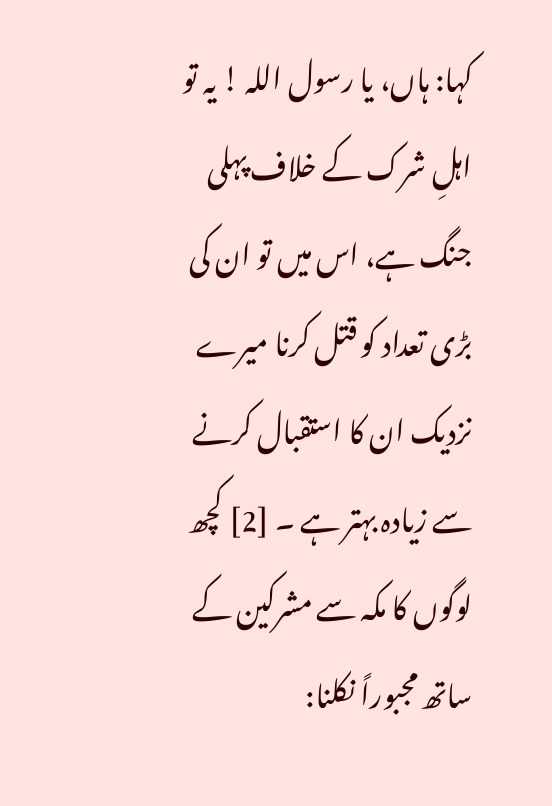کہا: ہاں، یا رسول اللہ ! یہ تو اہلِ شرک کے خلاف پہلی جنگ ہے، اس میں تو ان کی بڑی تعداد کو قتل کرنا میرے نزدیک ان کا استقبال کرنے سے زیادہ بہتر ہے ۔ [2] کچھ لوگوں کا مکہ سے مشرکین کے ساتھ مجبوراً نکلنا: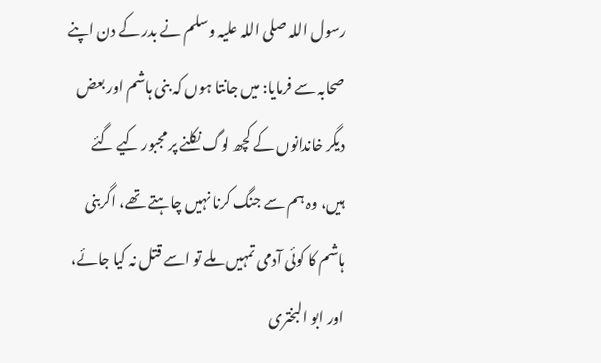رسول اللہ صلی اللہ علیہ وسلم نے بدر کے دن اپنے صحابہ سے فرمایا: میں جانتا ہوں کہ بنی ہاشم اور بعض دیگر خاندانوں کے کچھ لوگ نکلنے پر مجبور کیے گئے ہیں، وہ ہم سے جنگ کرنا نہیں چاہتے تھے، اگربنی ہاشم کا کوئی آدمی تمہیں ملے تو اسے قتل نہ کیا جائے، اور ابو البختری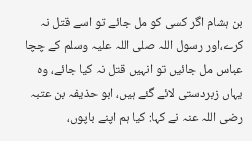بن ہشام اگر کسی کو مل جائے تو اسے قتل نہ کرے،اور رسول اللہ صلی اللہ علیہ وسلم کے چچا عباس مل جائیں تو انہیں قتل نہ کیا جائے، وہ یہاں زبردستی لائے گئے ہیں، ابو حذیفہ بن عتبہ رضی اللہ عنہ نے کہا: کیا ہم اپنے باپوں،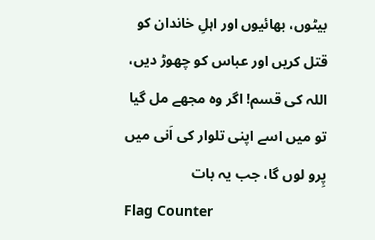بیٹوں، بھائیوں اور اہلِ خاندان کو قتل کریں اور عباس کو چھوڑ دیں، اللہ کی قسم! اگر وہ مجھے مل گیا تو میں اسے اپنی تلوار کی اَنی میں پِرو لوں گا، جب یہ بات
Flag Counter